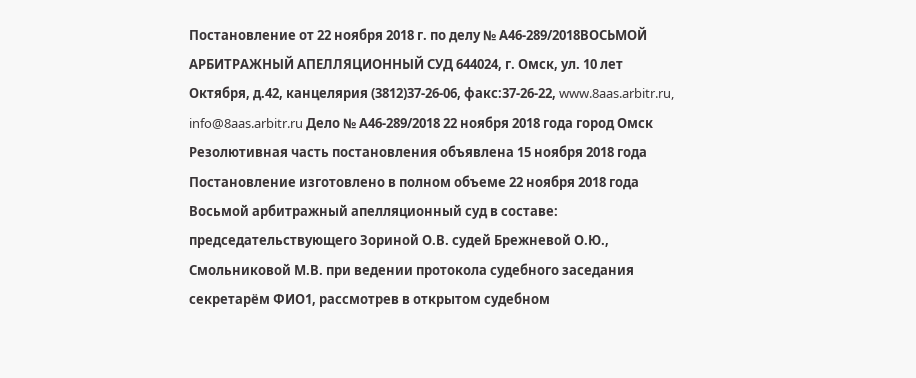Постановление от 22 ноября 2018 г. по делу № А46-289/2018ВОСЬМОЙ АРБИТРАЖНЫЙ АПЕЛЛЯЦИОННЫЙ СУД 644024, г. Омск, ул. 10 лет Октября, д.42, канцелярия (3812)37-26-06, факс:37-26-22, www.8aas.arbitr.ru, info@8aas.arbitr.ru Дело № А46-289/2018 22 ноября 2018 года город Омск Резолютивная часть постановления объявлена 15 ноября 2018 года Постановление изготовлено в полном объеме 22 ноября 2018 года Восьмой арбитражный апелляционный суд в составе: председательствующего Зориной О.В. судей Брежневой О.Ю., Смольниковой М.В. при ведении протокола судебного заседания секретарём ФИО1, рассмотрев в открытом судебном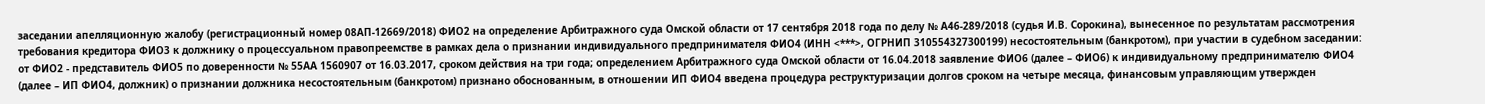заседании апелляционную жалобу (регистрационный номер 08АП-12669/2018) ФИО2 на определение Арбитражного суда Омской области от 17 сентября 2018 года по делу № А46-289/2018 (судья И.В. Сорокина), вынесенное по результатам рассмотрения требования кредитора ФИО3 к должнику о процессуальном правопреемстве в рамках дела о признании индивидуального предпринимателя ФИО4 (ИНН <***>, ОГРНИП 310554327300199) несостоятельным (банкротом), при участии в судебном заседании: от ФИО2 - представитель ФИО5 по доверенности № 55АА 1560907 от 16.03.2017, сроком действия на три года; определением Арбитражного суда Омской области от 16.04.2018 заявление ФИО6 (далее – ФИО6) к индивидуальному предпринимателю ФИО4 (далее – ИП ФИО4, должник) о признании должника несостоятельным (банкротом) признано обоснованным, в отношении ИП ФИО4 введена процедура реструктуризации долгов сроком на четыре месяца, финансовым управляющим утвержден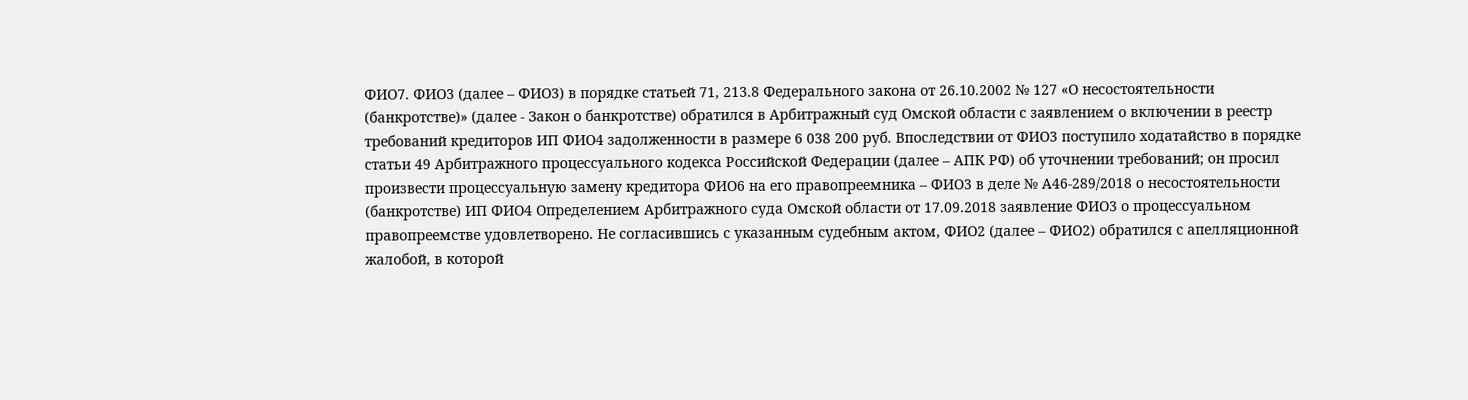ФИО7. ФИО3 (далее – ФИО3) в порядке статьей 71, 213.8 Федерального закона от 26.10.2002 № 127 «О несостоятельности (банкротстве)» (далее - Закон о банкротстве) обратился в Арбитражный суд Омской области с заявлением о включении в реестр требований кредиторов ИП ФИО4 задолженности в размере 6 038 200 руб. Впоследствии от ФИО3 поступило ходатайство в порядке статьи 49 Арбитражного процессуального кодекса Российской Федерации (далее – АПК РФ) об уточнении требований; он просил произвести процессуальную замену кредитора ФИО6 на его правопреемника – ФИО3 в деле № А46-289/2018 о несостоятельности (банкротстве) ИП ФИО4 Определением Арбитражного суда Омской области от 17.09.2018 заявление ФИО3 о процессуальном правопреемстве удовлетворено. Не согласившись с указанным судебным актом, ФИО2 (далее – ФИО2) обратился с апелляционной жалобой, в которой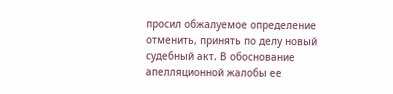просил обжалуемое определение отменить, принять по делу новый судебный акт. В обоснование апелляционной жалобы ее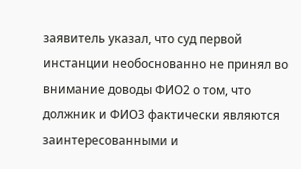заявитель указал, что суд первой инстанции необоснованно не принял во внимание доводы ФИО2 о том, что должник и ФИО3 фактически являются заинтересованными и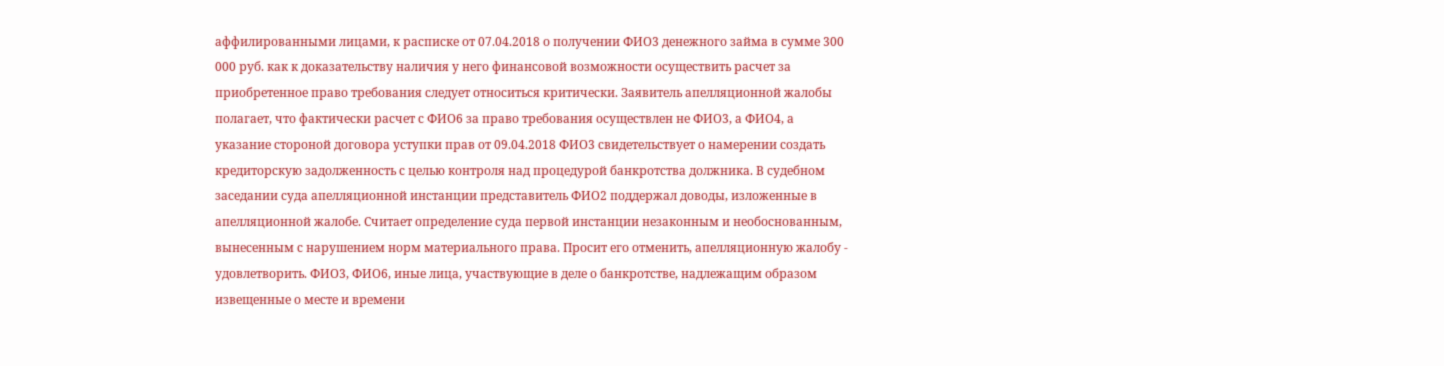аффилированными лицами, к расписке от 07.04.2018 о получении ФИО3 денежного займа в сумме 300 000 руб. как к доказательству наличия у него финансовой возможности осуществить расчет за приобретенное право требования следует относиться критически. Заявитель апелляционной жалобы полагает, что фактически расчет с ФИО6 за право требования осуществлен не ФИО3, а ФИО4, а указание стороной договора уступки прав от 09.04.2018 ФИО3 свидетельствует о намерении создать кредиторскую задолженность с целью контроля над процедурой банкротства должника. В судебном заседании суда апелляционной инстанции представитель ФИО2 поддержал доводы, изложенные в апелляционной жалобе. Считает определение суда первой инстанции незаконным и необоснованным, вынесенным с нарушением норм материального права. Просит его отменить, апелляционную жалобу - удовлетворить. ФИО3, ФИО6, иные лица, участвующие в деле о банкротстве, надлежащим образом извещенные о месте и времени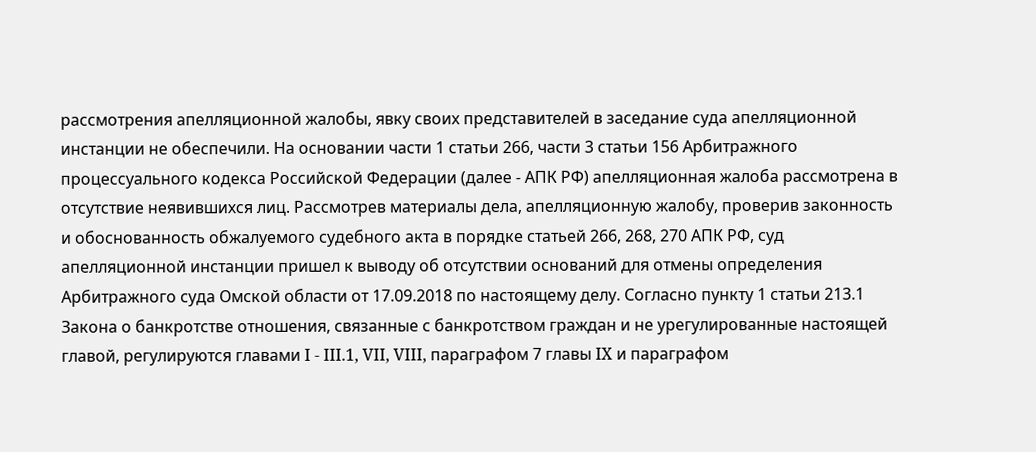рассмотрения апелляционной жалобы, явку своих представителей в заседание суда апелляционной инстанции не обеспечили. На основании части 1 статьи 266, части 3 статьи 156 Арбитражного процессуального кодекса Российской Федерации (далее - АПК РФ) апелляционная жалоба рассмотрена в отсутствие неявившихся лиц. Рассмотрев материалы дела, апелляционную жалобу, проверив законность и обоснованность обжалуемого судебного акта в порядке статьей 266, 268, 270 АПК РФ, суд апелляционной инстанции пришел к выводу об отсутствии оснований для отмены определения Арбитражного суда Омской области от 17.09.2018 по настоящему делу. Согласно пункту 1 статьи 213.1 Закона о банкротстве отношения, связанные с банкротством граждан и не урегулированные настоящей главой, регулируются главами I - III.1, VII, VIII, параграфом 7 главы IX и параграфом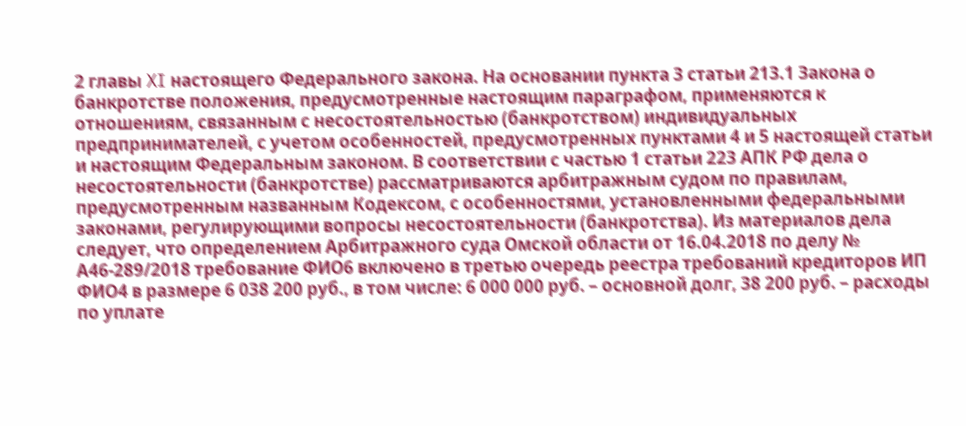2 главы XI настоящего Федерального закона. На основании пункта 3 статьи 213.1 Закона о банкротстве положения, предусмотренные настоящим параграфом, применяются к отношениям, связанным с несостоятельностью (банкротством) индивидуальных предпринимателей, с учетом особенностей, предусмотренных пунктами 4 и 5 настоящей статьи и настоящим Федеральным законом. В соответствии с частью 1 статьи 223 АПК РФ дела о несостоятельности (банкротстве) рассматриваются арбитражным судом по правилам, предусмотренным названным Кодексом, с особенностями, установленными федеральными законами, регулирующими вопросы несостоятельности (банкротства). Из материалов дела следует, что определением Арбитражного суда Омской области от 16.04.2018 по делу № А46-289/2018 требование ФИО6 включено в третью очередь реестра требований кредиторов ИП ФИО4 в размере 6 038 200 руб., в том числе: 6 000 000 руб. – основной долг, 38 200 руб. – расходы по уплате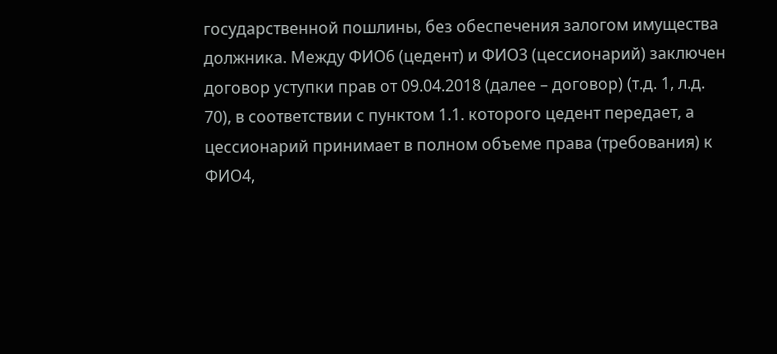государственной пошлины, без обеспечения залогом имущества должника. Между ФИО6 (цедент) и ФИО3 (цессионарий) заключен договор уступки прав от 09.04.2018 (далее – договор) (т.д. 1, л.д. 70), в соответствии с пунктом 1.1. которого цедент передает, а цессионарий принимает в полном объеме права (требования) к ФИО4,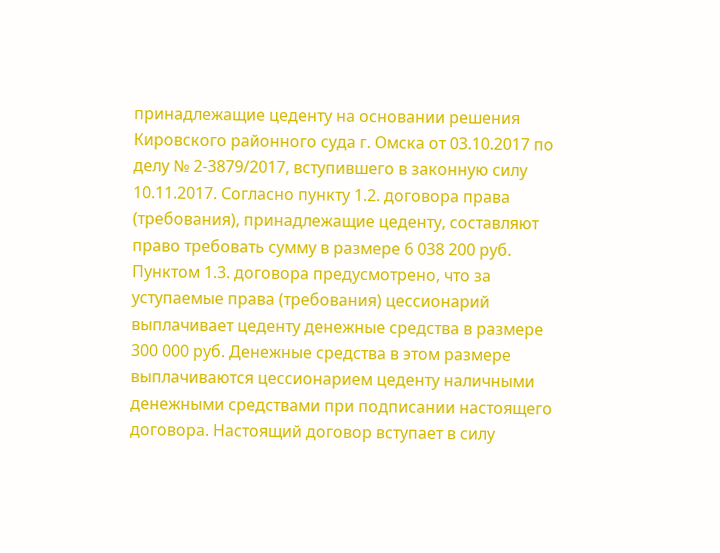принадлежащие цеденту на основании решения Кировского районного суда г. Омска от 03.10.2017 по делу № 2-3879/2017, вступившего в законную силу 10.11.2017. Согласно пункту 1.2. договора права (требования), принадлежащие цеденту, составляют право требовать сумму в размере 6 038 200 руб. Пунктом 1.3. договора предусмотрено, что за уступаемые права (требования) цессионарий выплачивает цеденту денежные средства в размере 300 000 руб. Денежные средства в этом размере выплачиваются цессионарием цеденту наличными денежными средствами при подписании настоящего договора. Настоящий договор вступает в силу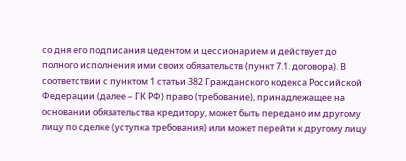со дня его подписания цедентом и цессионарием и действует до полного исполнения ими своих обязательств (пункт 7.1. договора). В соответствии с пунктом 1 статьи 382 Гражданского кодекса Российской Федерации (далее – ГК РФ) право (требование), принадлежащее на основании обязательства кредитору, может быть передано им другому лицу по сделке (уступка требования) или может перейти к другому лицу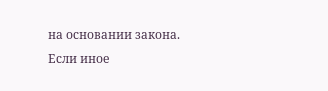на основании закона. Если иное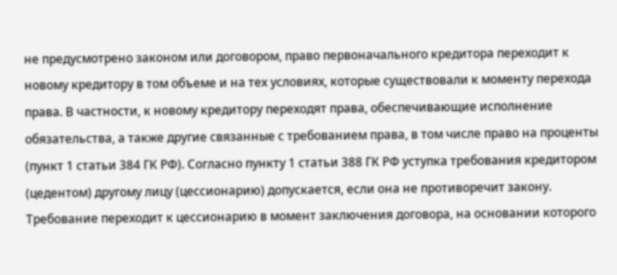не предусмотрено законом или договором, право первоначального кредитора переходит к новому кредитору в том объеме и на тех условиях, которые существовали к моменту перехода права. В частности, к новому кредитору переходят права, обеспечивающие исполнение обязательства, а также другие связанные с требованием права, в том числе право на проценты (пункт 1 статьи 384 ГК РФ). Согласно пункту 1 статьи 388 ГК РФ уступка требования кредитором (цедентом) другому лицу (цессионарию) допускается, если она не противоречит закону. Требование переходит к цессионарию в момент заключения договора, на основании которого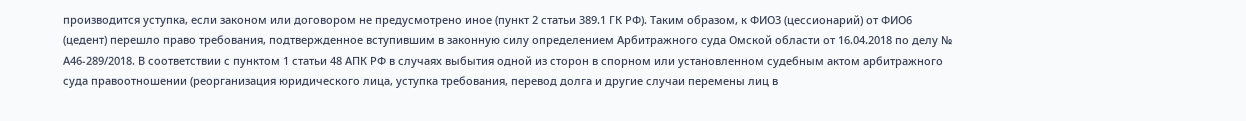производится уступка, если законом или договором не предусмотрено иное (пункт 2 статьи 389.1 ГК РФ). Таким образом, к ФИО3 (цессионарий) от ФИО6 (цедент) перешло право требования, подтвержденное вступившим в законную силу определением Арбитражного суда Омской области от 16.04.2018 по делу № А46-289/2018. В соответствии с пунктом 1 статьи 48 АПК РФ в случаях выбытия одной из сторон в спорном или установленном судебным актом арбитражного суда правоотношении (реорганизация юридического лица, уступка требования, перевод долга и другие случаи перемены лиц в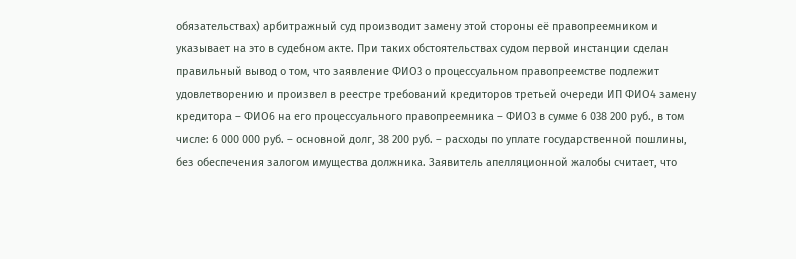обязательствах) арбитражный суд производит замену этой стороны её правопреемником и указывает на это в судебном акте. При таких обстоятельствах судом первой инстанции сделан правильный вывод о том, что заявление ФИО3 о процессуальном правопреемстве подлежит удовлетворению и произвел в реестре требований кредиторов третьей очереди ИП ФИО4 замену кредитора – ФИО6 на его процессуального правопреемника – ФИО3 в сумме 6 038 200 руб., в том числе: 6 000 000 руб. – основной долг, 38 200 руб. – расходы по уплате государственной пошлины, без обеспечения залогом имущества должника. Заявитель апелляционной жалобы считает, что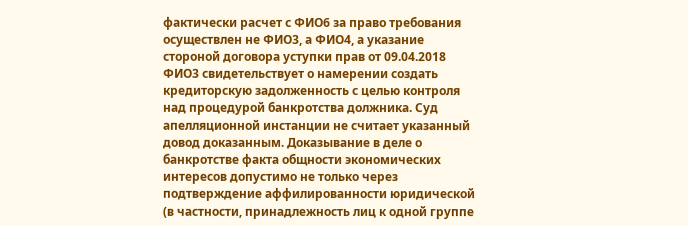фактически расчет с ФИО6 за право требования осуществлен не ФИО3, а ФИО4, а указание стороной договора уступки прав от 09.04.2018 ФИО3 свидетельствует о намерении создать кредиторскую задолженность с целью контроля над процедурой банкротства должника. Суд апелляционной инстанции не считает указанный довод доказанным. Доказывание в деле о банкротстве факта общности экономических интересов допустимо не только через подтверждение аффилированности юридической (в частности, принадлежность лиц к одной группе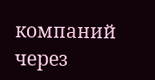компаний через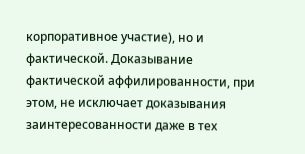корпоративное участие), но и фактической. Доказывание фактической аффилированности, при этом, не исключает доказывания заинтересованности даже в тех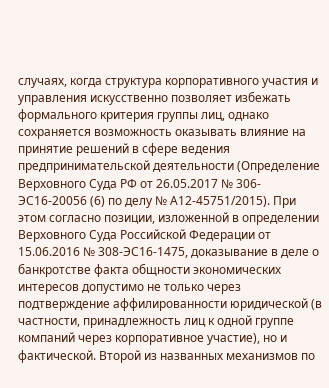случаях, когда структура корпоративного участия и управления искусственно позволяет избежать формального критерия группы лиц, однако сохраняется возможность оказывать влияние на принятие решений в сфере ведения предпринимательской деятельности (Определение Верховного Суда РФ от 26.05.2017 № 306-ЭС16-20056 (6) по делу № А12-45751/2015). При этом согласно позиции, изложенной в определении Верховного Суда Российской Федерации от 15.06.2016 № 308-ЭС16-1475, доказывание в деле о банкротстве факта общности экономических интересов допустимо не только через подтверждение аффилированности юридической (в частности, принадлежность лиц к одной группе компаний через корпоративное участие), но и фактической. Второй из названных механизмов по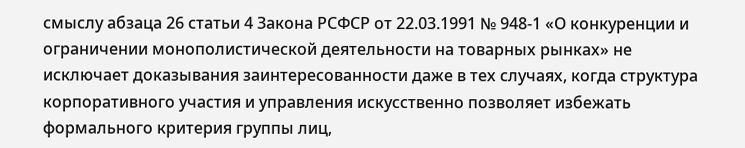смыслу абзаца 26 статьи 4 Закона РСФСР от 22.03.1991 № 948-1 «О конкуренции и ограничении монополистической деятельности на товарных рынках» не исключает доказывания заинтересованности даже в тех случаях, когда структура корпоративного участия и управления искусственно позволяет избежать формального критерия группы лиц,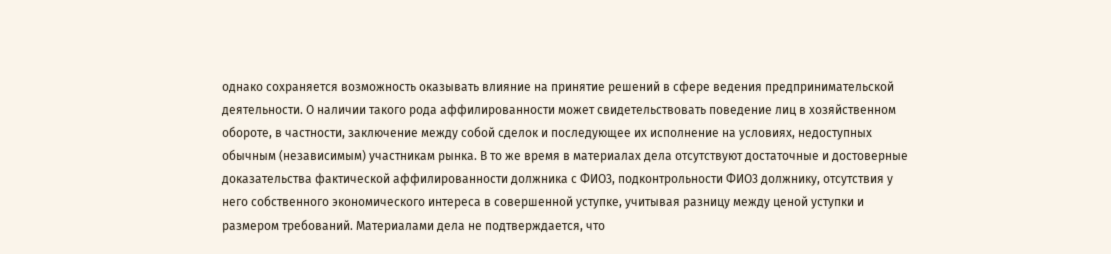однако сохраняется возможность оказывать влияние на принятие решений в сфере ведения предпринимательской деятельности. О наличии такого рода аффилированности может свидетельствовать поведение лиц в хозяйственном обороте, в частности, заключение между собой сделок и последующее их исполнение на условиях, недоступных обычным (независимым) участникам рынка. В то же время в материалах дела отсутствуют достаточные и достоверные доказательства фактической аффилированности должника с ФИО3, подконтрольности ФИО3 должнику, отсутствия у него собственного экономического интереса в совершенной уступке, учитывая разницу между ценой уступки и размером требований. Материалами дела не подтверждается, что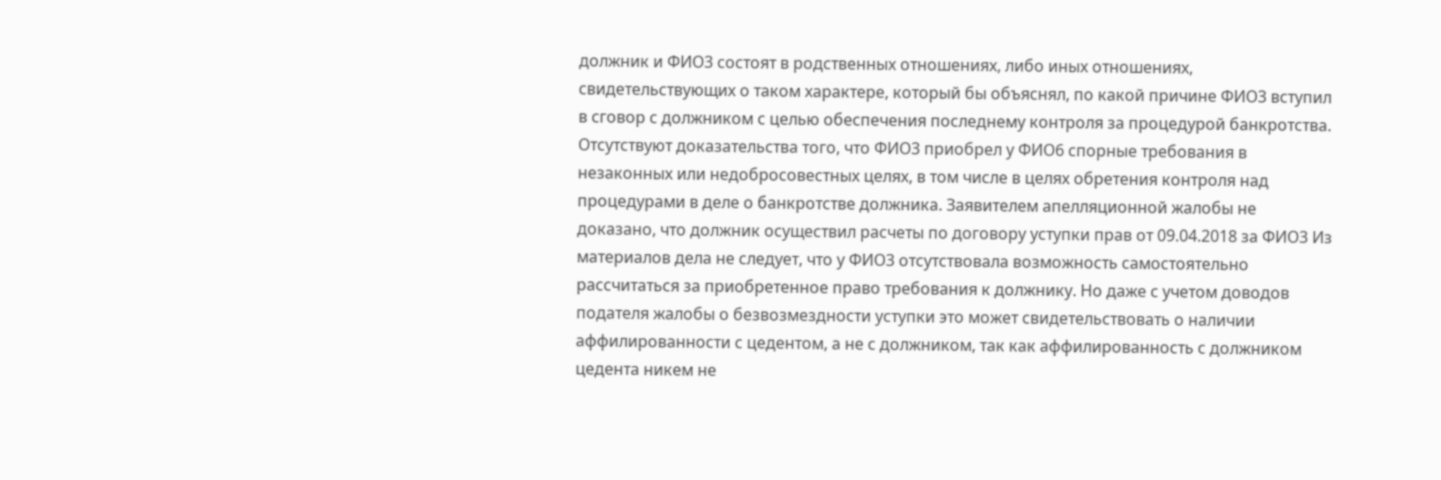должник и ФИО3 состоят в родственных отношениях, либо иных отношениях, свидетельствующих о таком характере, который бы объяснял, по какой причине ФИО3 вступил в сговор с должником с целью обеспечения последнему контроля за процедурой банкротства. Отсутствуют доказательства того, что ФИО3 приобрел у ФИО6 спорные требования в незаконных или недобросовестных целях, в том числе в целях обретения контроля над процедурами в деле о банкротстве должника. Заявителем апелляционной жалобы не доказано, что должник осуществил расчеты по договору уступки прав от 09.04.2018 за ФИО3 Из материалов дела не следует, что у ФИО3 отсутствовала возможность самостоятельно рассчитаться за приобретенное право требования к должнику. Но даже с учетом доводов подателя жалобы о безвозмездности уступки это может свидетельствовать о наличии аффилированности с цедентом, а не с должником, так как аффилированность с должником цедента никем не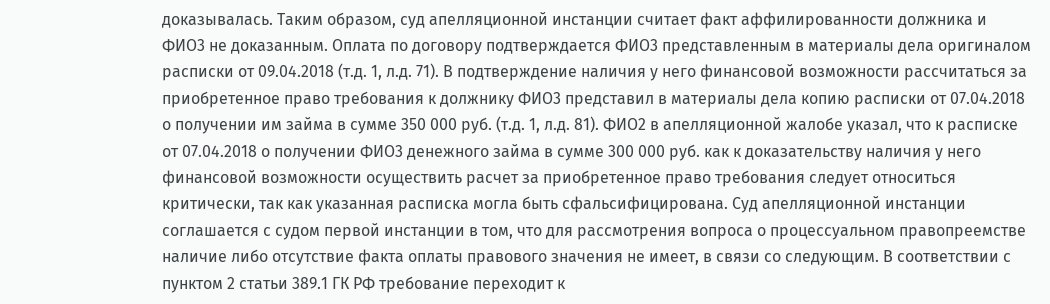доказывалась. Таким образом, суд апелляционной инстанции считает факт аффилированности должника и ФИО3 не доказанным. Оплата по договору подтверждается ФИО3 представленным в материалы дела оригиналом расписки от 09.04.2018 (т.д. 1, л.д. 71). В подтверждение наличия у него финансовой возможности рассчитаться за приобретенное право требования к должнику ФИО3 представил в материалы дела копию расписки от 07.04.2018 о получении им займа в сумме 350 000 руб. (т.д. 1, л.д. 81). ФИО2 в апелляционной жалобе указал, что к расписке от 07.04.2018 о получении ФИО3 денежного займа в сумме 300 000 руб. как к доказательству наличия у него финансовой возможности осуществить расчет за приобретенное право требования следует относиться критически, так как указанная расписка могла быть сфальсифицирована. Суд апелляционной инстанции соглашается с судом первой инстанции в том, что для рассмотрения вопроса о процессуальном правопреемстве наличие либо отсутствие факта оплаты правового значения не имеет, в связи со следующим. В соответствии с пунктом 2 статьи 389.1 ГК РФ требование переходит к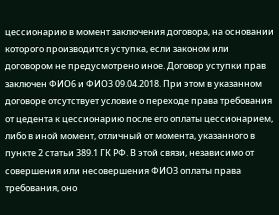цессионарию в момент заключения договора, на основании которого производится уступка, если законом или договором не предусмотрено иное. Договор уступки прав заключен ФИО6 и ФИО3 09.04.2018. При этом в указанном договоре отсутствует условие о переходе права требования от цедента к цессионарию после его оплаты цессионарием, либо в иной момент, отличный от момента, указанного в пункте 2 статьи 389.1 ГК РФ. В этой связи, независимо от совершения или несовершения ФИО3 оплаты права требования, оно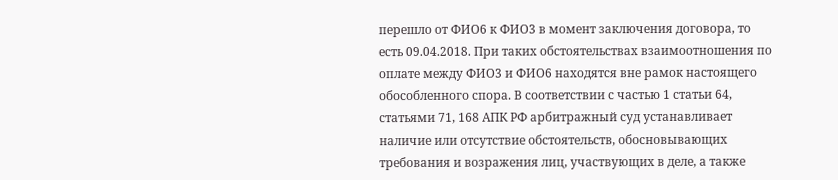перешло от ФИО6 к ФИО3 в момент заключения договора, то есть 09.04.2018. При таких обстоятельствах взаимоотношения по оплате между ФИО3 и ФИО6 находятся вне рамок настоящего обособленного спора. В соответствии с частью 1 статьи 64, статьями 71, 168 АПК РФ арбитражный суд устанавливает наличие или отсутствие обстоятельств, обосновывающих требования и возражения лиц, участвующих в деле, а также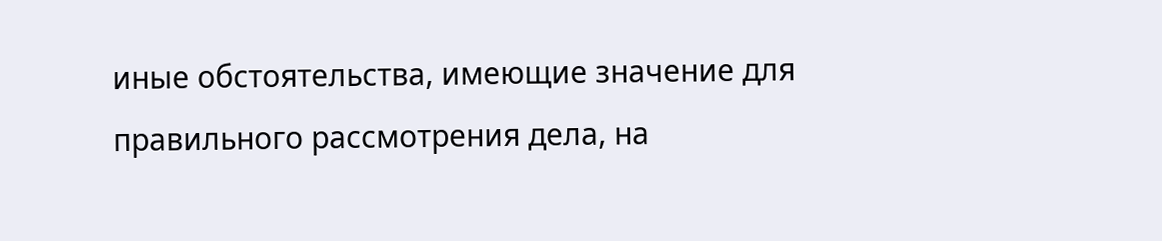иные обстоятельства, имеющие значение для правильного рассмотрения дела, на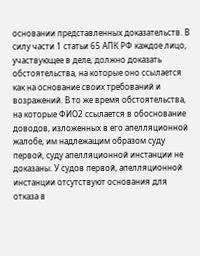основании представленных доказательств. В силу части 1 статьи 65 АПК РФ каждое лицо, участвующее в деле, должно доказать обстоятельства, на которые оно ссылается как на основание своих требований и возражений. В то же время обстоятельства, на которые ФИО2 ссылается в обоснование доводов, изложенных в его апелляционной жалобе, им надлежащим образом суду первой, суду апелляционной инстанции не доказаны. У судов первой, апелляционной инстанции отсутствуют основания для отказа в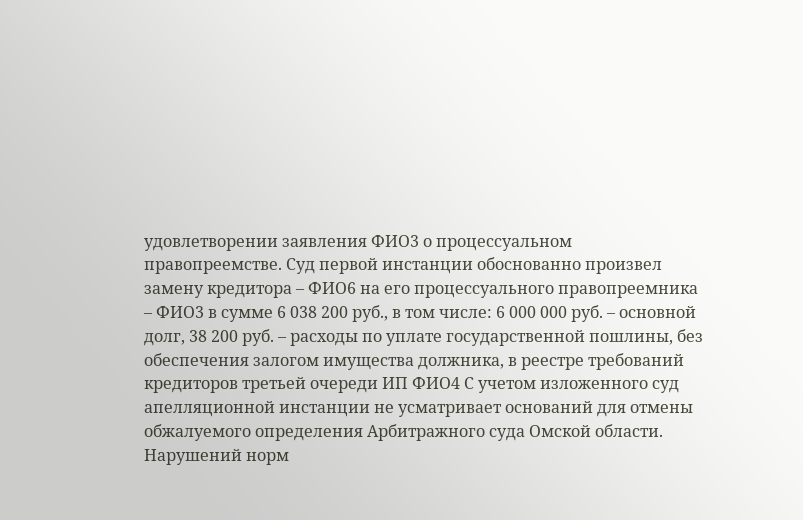удовлетворении заявления ФИО3 о процессуальном правопреемстве. Суд первой инстанции обоснованно произвел замену кредитора – ФИО6 на его процессуального правопреемника – ФИО3 в сумме 6 038 200 руб., в том числе: 6 000 000 руб. – основной долг, 38 200 руб. – расходы по уплате государственной пошлины, без обеспечения залогом имущества должника, в реестре требований кредиторов третьей очереди ИП ФИО4 С учетом изложенного суд апелляционной инстанции не усматривает оснований для отмены обжалуемого определения Арбитражного суда Омской области. Нарушений норм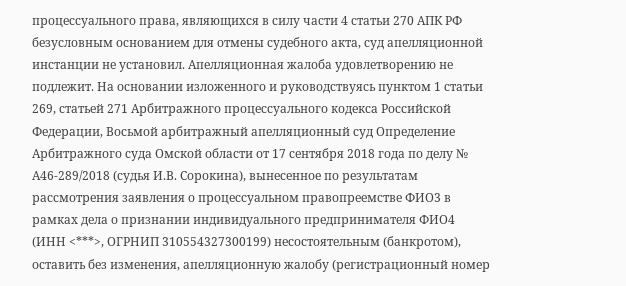процессуального права, являющихся в силу части 4 статьи 270 АПК РФ безусловным основанием для отмены судебного акта, суд апелляционной инстанции не установил. Апелляционная жалоба удовлетворению не подлежит. На основании изложенного и руководствуясь пунктом 1 статьи 269, статьей 271 Арбитражного процессуального кодекса Российской Федерации, Восьмой арбитражный апелляционный суд Определение Арбитражного суда Омской области от 17 сентября 2018 года по делу № А46-289/2018 (судья И.В. Сорокина), вынесенное по результатам рассмотрения заявления о процессуальном правопреемстве ФИО3 в рамках дела о признании индивидуального предпринимателя ФИО4 (ИНН <***>, ОГРНИП 310554327300199) несостоятельным (банкротом), оставить без изменения, апелляционную жалобу (регистрационный номер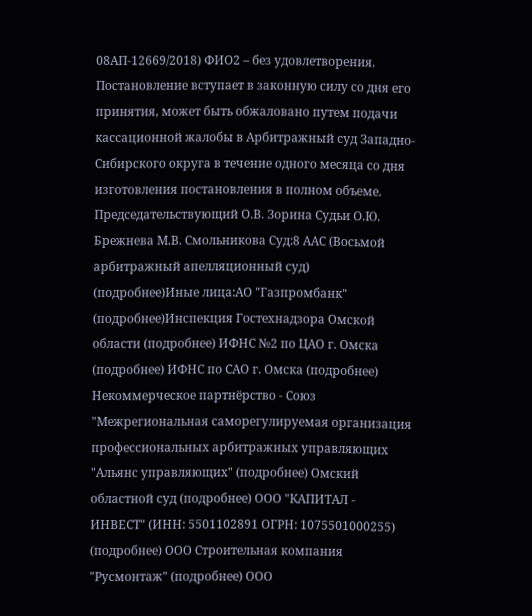08АП-12669/2018) ФИО2 – без удовлетворения. Постановление вступает в законную силу со дня его принятия, может быть обжаловано путем подачи кассационной жалобы в Арбитражный суд Западно-Cибирского округа в течение одного месяца со дня изготовления постановления в полном объеме. Председательствующий О.В. Зорина Судьи О.Ю. Брежнева М.В. Смольникова Суд:8 ААС (Восьмой арбитражный апелляционный суд) (подробнее)Иные лица:АО "Газпромбанк" (подробнее)Инспекция Гостехнадзора Омской области (подробнее) ИФНС №2 по ЦАО г. Омска (подробнее) ИФНС по САО г. Омска (подробнее) Некоммерческое партнёрство - Союз "Межрегиональная саморегулируемая организация профессиональных арбитражных управляющих "Альянс управляющих" (подробнее) Омский областной суд (подробнее) ООО "КАПИТАЛ - ИНВЕСТ" (ИНН: 5501102891 ОГРН: 1075501000255) (подробнее) ООО Строительная компания "Русмонтаж" (подробнее) ООО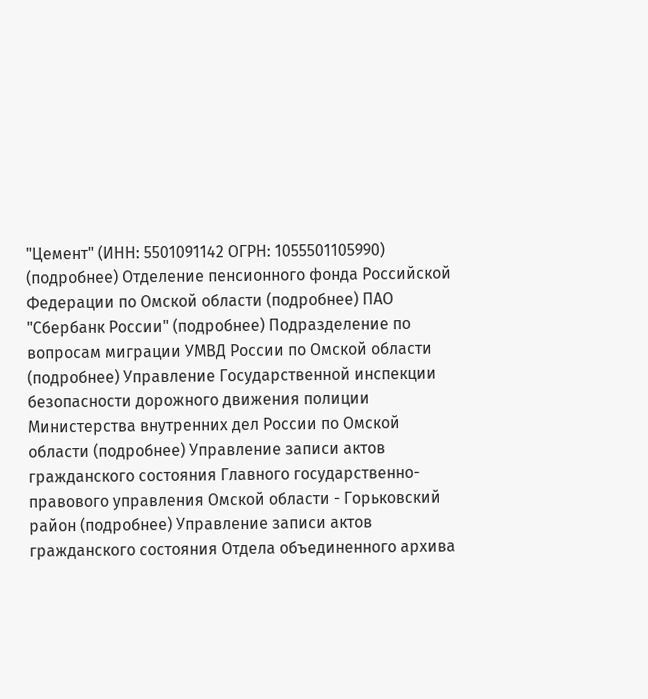"Цемент" (ИНН: 5501091142 ОГРН: 1055501105990) (подробнее) Отделение пенсионного фонда Российской Федерации по Омской области (подробнее) ПАО "Сбербанк России" (подробнее) Подразделение по вопросам миграции УМВД России по Омской области (подробнее) Управление Государственной инспекции безопасности дорожного движения полиции Министерства внутренних дел России по Омской области (подробнее) Управление записи актов гражданского состояния Главного государственно-правового управления Омской области - Горьковский район (подробнее) Управление записи актов гражданского состояния Отдела объединенного архива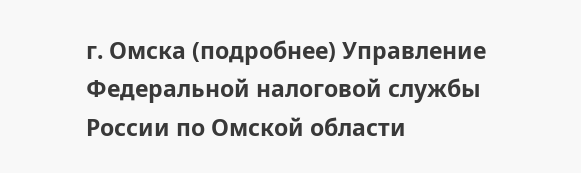г. Омска (подробнее) Управление Федеральной налоговой службы России по Омской области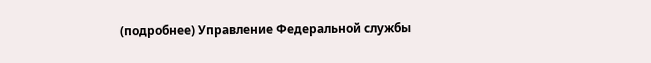(подробнее) Управление Федеральной службы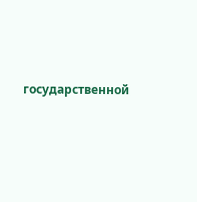государственной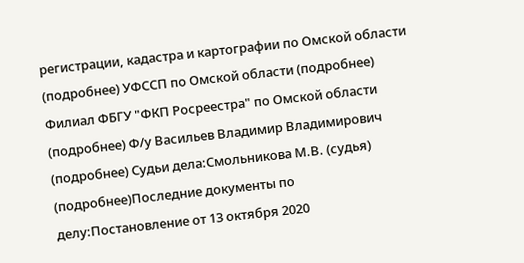регистрации, кадастра и картографии по Омской области (подробнее) УФССП по Омской области (подробнее) Филиал ФБГУ "ФКП Росреестра" по Омской области (подробнее) Ф/у Васильев Владимир Владимирович (подробнее) Судьи дела:Смольникова М.В. (судья) (подробнее)Последние документы по делу:Постановление от 13 октября 2020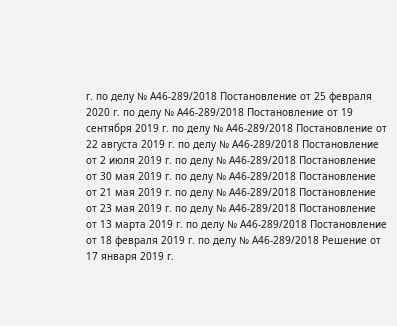г. по делу № А46-289/2018 Постановление от 25 февраля 2020 г. по делу № А46-289/2018 Постановление от 19 сентября 2019 г. по делу № А46-289/2018 Постановление от 22 августа 2019 г. по делу № А46-289/2018 Постановление от 2 июля 2019 г. по делу № А46-289/2018 Постановление от 30 мая 2019 г. по делу № А46-289/2018 Постановление от 21 мая 2019 г. по делу № А46-289/2018 Постановление от 23 мая 2019 г. по делу № А46-289/2018 Постановление от 13 марта 2019 г. по делу № А46-289/2018 Постановление от 18 февраля 2019 г. по делу № А46-289/2018 Решение от 17 января 2019 г.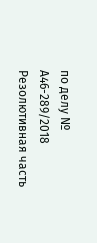по делу № А46-289/2018 Резолютивная часть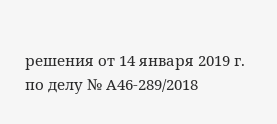решения от 14 января 2019 г. по делу № А46-289/2018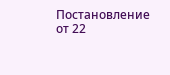Постановление от 22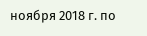ноября 2018 г. по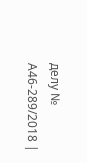делу № А46-289/2018 |